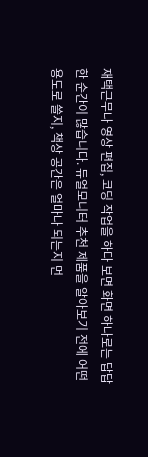재택근무나 영상 편집, 코딩 작업을 하다 보면 화면 하나로는 답답한 순간이 많습니다. 듀얼모니터 추천 제품을 알아보기 전에 어떤 용도로 쓸지, 책상 공간은 얼마나 되는지 먼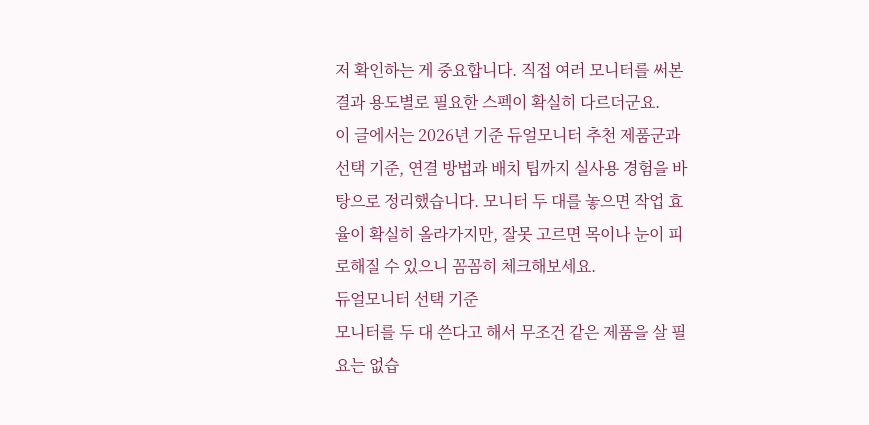저 확인하는 게 중요합니다. 직접 여러 모니터를 써본 결과 용도별로 필요한 스펙이 확실히 다르더군요.
이 글에서는 2026년 기준 듀얼모니터 추천 제품군과 선택 기준, 연결 방법과 배치 팁까지 실사용 경험을 바탕으로 정리했습니다. 모니터 두 대를 놓으면 작업 효율이 확실히 올라가지만, 잘못 고르면 목이나 눈이 피로해질 수 있으니 꼼꼼히 체크해보세요.
듀얼모니터 선택 기준
모니터를 두 대 쓴다고 해서 무조건 같은 제품을 살 필요는 없습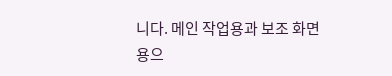니다. 메인 작업용과 보조 화면용으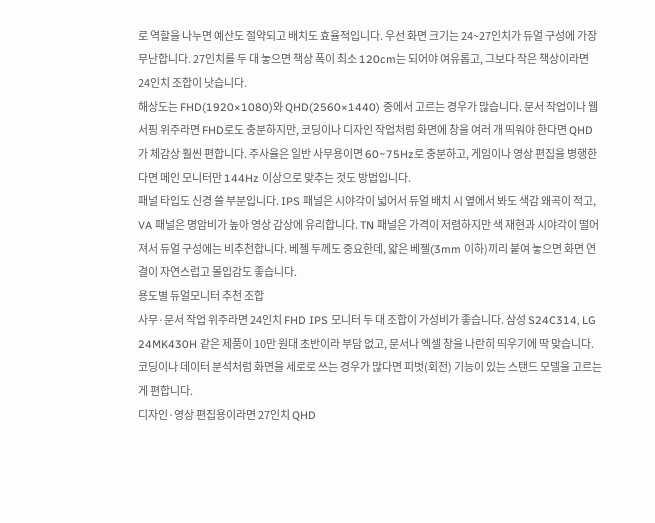로 역할을 나누면 예산도 절약되고 배치도 효율적입니다. 우선 화면 크기는 24~27인치가 듀얼 구성에 가장 무난합니다. 27인치를 두 대 놓으면 책상 폭이 최소 120cm는 되어야 여유롭고, 그보다 작은 책상이라면 24인치 조합이 낫습니다.
해상도는 FHD(1920×1080)와 QHD(2560×1440) 중에서 고르는 경우가 많습니다. 문서 작업이나 웹서핑 위주라면 FHD로도 충분하지만, 코딩이나 디자인 작업처럼 화면에 창을 여러 개 띄워야 한다면 QHD가 체감상 훨씬 편합니다. 주사율은 일반 사무용이면 60~75Hz로 충분하고, 게임이나 영상 편집을 병행한다면 메인 모니터만 144Hz 이상으로 맞추는 것도 방법입니다.
패널 타입도 신경 쓸 부분입니다. IPS 패널은 시야각이 넓어서 듀얼 배치 시 옆에서 봐도 색감 왜곡이 적고, VA 패널은 명암비가 높아 영상 감상에 유리합니다. TN 패널은 가격이 저렴하지만 색 재현과 시야각이 떨어져서 듀얼 구성에는 비추천합니다. 베젤 두께도 중요한데, 얇은 베젤(3mm 이하)끼리 붙여 놓으면 화면 연결이 자연스럽고 몰입감도 좋습니다.
용도별 듀얼모니터 추천 조합
사무·문서 작업 위주라면 24인치 FHD IPS 모니터 두 대 조합이 가성비가 좋습니다. 삼성 S24C314, LG 24MK430H 같은 제품이 10만 원대 초반이라 부담 없고, 문서나 엑셀 창을 나란히 띄우기에 딱 맞습니다. 코딩이나 데이터 분석처럼 화면을 세로로 쓰는 경우가 많다면 피벗(회전) 기능이 있는 스탠드 모델을 고르는 게 편합니다.
디자인·영상 편집용이라면 27인치 QHD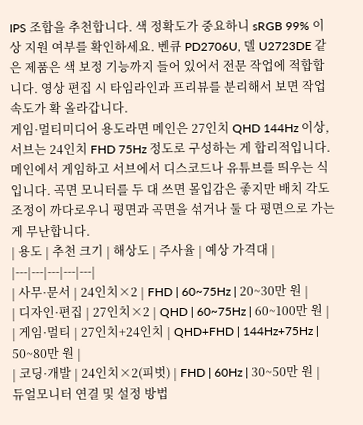IPS 조합을 추천합니다. 색 정확도가 중요하니 sRGB 99% 이상 지원 여부를 확인하세요. 벤큐 PD2706U, 델 U2723DE 같은 제품은 색 보정 기능까지 들어 있어서 전문 작업에 적합합니다. 영상 편집 시 타임라인과 프리뷰를 분리해서 보면 작업 속도가 확 올라갑니다.
게임·멀티미디어 용도라면 메인은 27인치 QHD 144Hz 이상, 서브는 24인치 FHD 75Hz 정도로 구성하는 게 합리적입니다. 메인에서 게임하고 서브에서 디스코드나 유튜브를 띄우는 식입니다. 곡면 모니터를 두 대 쓰면 몰입감은 좋지만 배치 각도 조정이 까다로우니 평면과 곡면을 섞거나 둘 다 평면으로 가는 게 무난합니다.
| 용도 | 추천 크기 | 해상도 | 주사율 | 예상 가격대 |
|---|---|---|---|---|
| 사무·문서 | 24인치×2 | FHD | 60~75Hz | 20~30만 원 |
| 디자인·편집 | 27인치×2 | QHD | 60~75Hz | 60~100만 원 |
| 게임·멀티 | 27인치+24인치 | QHD+FHD | 144Hz+75Hz | 50~80만 원 |
| 코딩·개발 | 24인치×2(피벗) | FHD | 60Hz | 30~50만 원 |
듀얼모니터 연결 및 설정 방법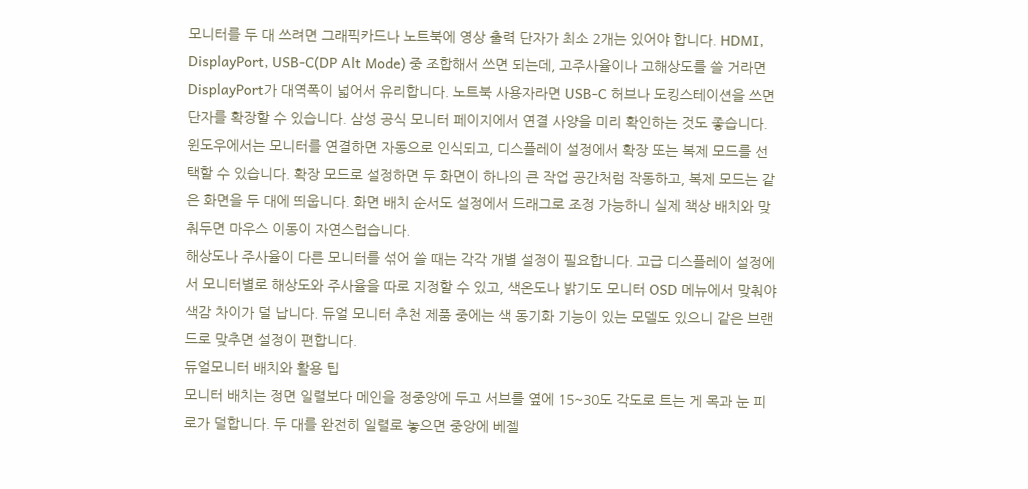모니터를 두 대 쓰려면 그래픽카드나 노트북에 영상 출력 단자가 최소 2개는 있어야 합니다. HDMI, DisplayPort, USB-C(DP Alt Mode) 중 조합해서 쓰면 되는데, 고주사율이나 고해상도를 쓸 거라면 DisplayPort가 대역폭이 넓어서 유리합니다. 노트북 사용자라면 USB-C 허브나 도킹스테이션을 쓰면 단자를 확장할 수 있습니다. 삼성 공식 모니터 페이지에서 연결 사양을 미리 확인하는 것도 좋습니다.
윈도우에서는 모니터를 연결하면 자동으로 인식되고, 디스플레이 설정에서 확장 또는 복제 모드를 선택할 수 있습니다. 확장 모드로 설정하면 두 화면이 하나의 큰 작업 공간처럼 작동하고, 복제 모드는 같은 화면을 두 대에 띄웁니다. 화면 배치 순서도 설정에서 드래그로 조정 가능하니 실제 책상 배치와 맞춰두면 마우스 이동이 자연스럽습니다.
해상도나 주사율이 다른 모니터를 섞어 쓸 때는 각각 개별 설정이 필요합니다. 고급 디스플레이 설정에서 모니터별로 해상도와 주사율을 따로 지정할 수 있고, 색온도나 밝기도 모니터 OSD 메뉴에서 맞춰야 색감 차이가 덜 납니다. 듀얼 모니터 추천 제품 중에는 색 동기화 기능이 있는 모델도 있으니 같은 브랜드로 맞추면 설정이 편합니다.
듀얼모니터 배치와 활용 팁
모니터 배치는 정면 일렬보다 메인을 정중앙에 두고 서브를 옆에 15~30도 각도로 트는 게 목과 눈 피로가 덜합니다. 두 대를 완전히 일렬로 놓으면 중앙에 베젤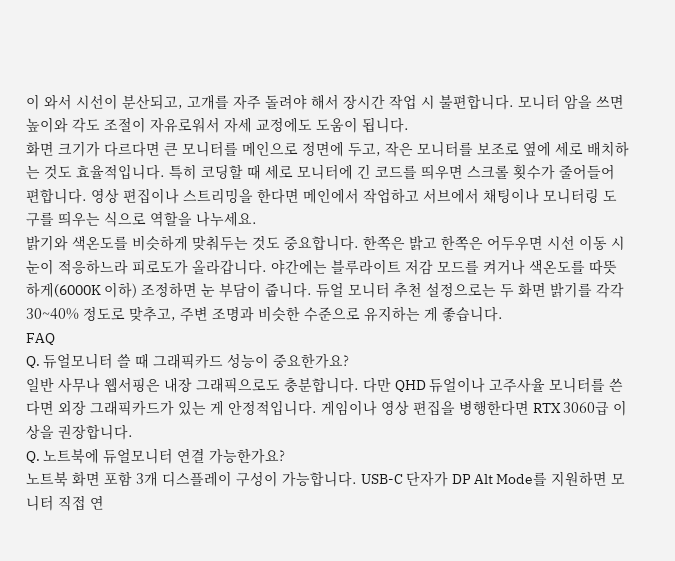이 와서 시선이 분산되고, 고개를 자주 돌려야 해서 장시간 작업 시 불편합니다. 모니터 암을 쓰면 높이와 각도 조절이 자유로워서 자세 교정에도 도움이 됩니다.
화면 크기가 다르다면 큰 모니터를 메인으로 정면에 두고, 작은 모니터를 보조로 옆에 세로 배치하는 것도 효율적입니다. 특히 코딩할 때 세로 모니터에 긴 코드를 띄우면 스크롤 횟수가 줄어들어 편합니다. 영상 편집이나 스트리밍을 한다면 메인에서 작업하고 서브에서 채팅이나 모니터링 도구를 띄우는 식으로 역할을 나누세요.
밝기와 색온도를 비슷하게 맞춰두는 것도 중요합니다. 한쪽은 밝고 한쪽은 어두우면 시선 이동 시 눈이 적응하느라 피로도가 올라갑니다. 야간에는 블루라이트 저감 모드를 켜거나 색온도를 따뜻하게(6000K 이하) 조정하면 눈 부담이 줍니다. 듀얼 모니터 추천 설정으로는 두 화면 밝기를 각각 30~40% 정도로 맞추고, 주변 조명과 비슷한 수준으로 유지하는 게 좋습니다.
FAQ
Q. 듀얼모니터 쓸 때 그래픽카드 성능이 중요한가요?
일반 사무나 웹서핑은 내장 그래픽으로도 충분합니다. 다만 QHD 듀얼이나 고주사율 모니터를 쓴다면 외장 그래픽카드가 있는 게 안정적입니다. 게임이나 영상 편집을 병행한다면 RTX 3060급 이상을 권장합니다.
Q. 노트북에 듀얼모니터 연결 가능한가요?
노트북 화면 포함 3개 디스플레이 구성이 가능합니다. USB-C 단자가 DP Alt Mode를 지원하면 모니터 직접 연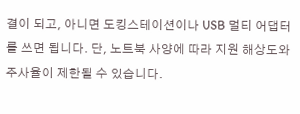결이 되고, 아니면 도킹스테이션이나 USB 멀티 어댑터를 쓰면 됩니다. 단, 노트북 사양에 따라 지원 해상도와 주사율이 제한될 수 있습니다.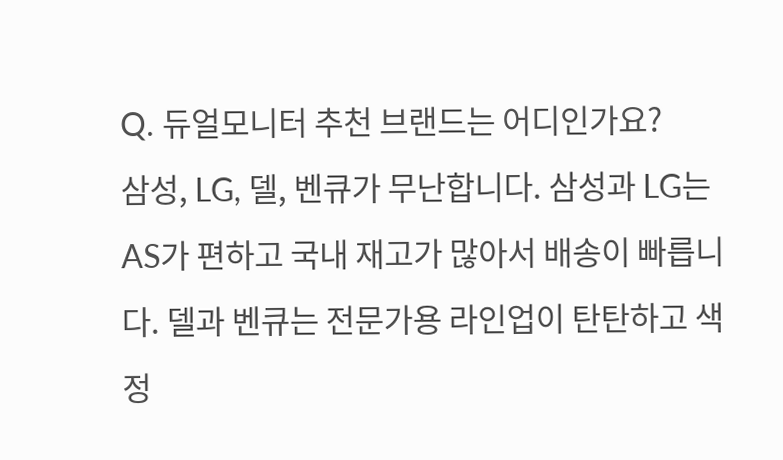Q. 듀얼모니터 추천 브랜드는 어디인가요?
삼성, LG, 델, 벤큐가 무난합니다. 삼성과 LG는 AS가 편하고 국내 재고가 많아서 배송이 빠릅니다. 델과 벤큐는 전문가용 라인업이 탄탄하고 색 정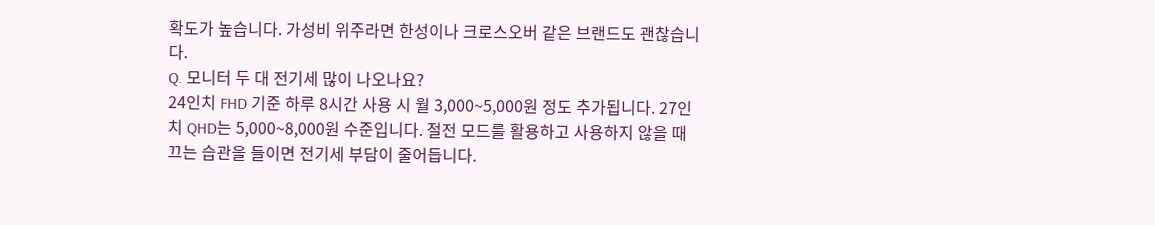확도가 높습니다. 가성비 위주라면 한성이나 크로스오버 같은 브랜드도 괜찮습니다.
Q. 모니터 두 대 전기세 많이 나오나요?
24인치 FHD 기준 하루 8시간 사용 시 월 3,000~5,000원 정도 추가됩니다. 27인치 QHD는 5,000~8,000원 수준입니다. 절전 모드를 활용하고 사용하지 않을 때 끄는 습관을 들이면 전기세 부담이 줄어듭니다.